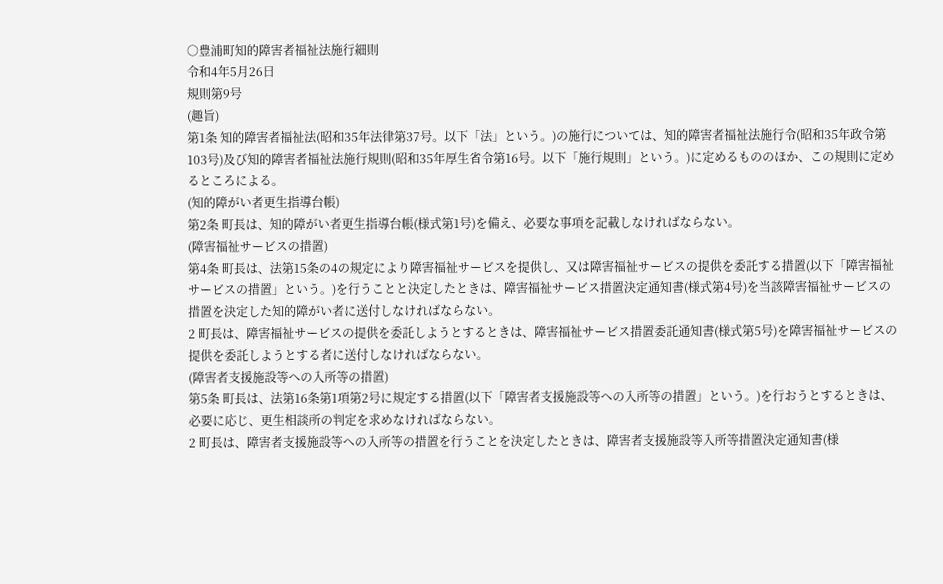○豊浦町知的障害者福祉法施行細則
令和4年5月26日
規則第9号
(趣旨)
第1条 知的障害者福祉法(昭和35年法律第37号。以下「法」という。)の施行については、知的障害者福祉法施行令(昭和35年政令第103号)及び知的障害者福祉法施行規則(昭和35年厚生省令第16号。以下「施行規則」という。)に定めるもののほか、この規則に定めるところによる。
(知的障がい者更生指導台帳)
第2条 町長は、知的障がい者更生指導台帳(様式第1号)を備え、必要な事項を記載しなければならない。
(障害福祉サービスの措置)
第4条 町長は、法第15条の4の規定により障害福祉サービスを提供し、又は障害福祉サービスの提供を委託する措置(以下「障害福祉サービスの措置」という。)を行うことと決定したときは、障害福祉サービス措置決定通知書(様式第4号)を当該障害福祉サービスの措置を決定した知的障がい者に送付しなければならない。
2 町長は、障害福祉サービスの提供を委託しようとするときは、障害福祉サービス措置委託通知書(様式第5号)を障害福祉サービスの提供を委託しようとする者に送付しなければならない。
(障害者支援施設等への入所等の措置)
第5条 町長は、法第16条第1項第2号に規定する措置(以下「障害者支援施設等への入所等の措置」という。)を行おうとするときは、必要に応じ、更生相談所の判定を求めなければならない。
2 町長は、障害者支援施設等への入所等の措置を行うことを決定したときは、障害者支援施設等入所等措置決定通知書(様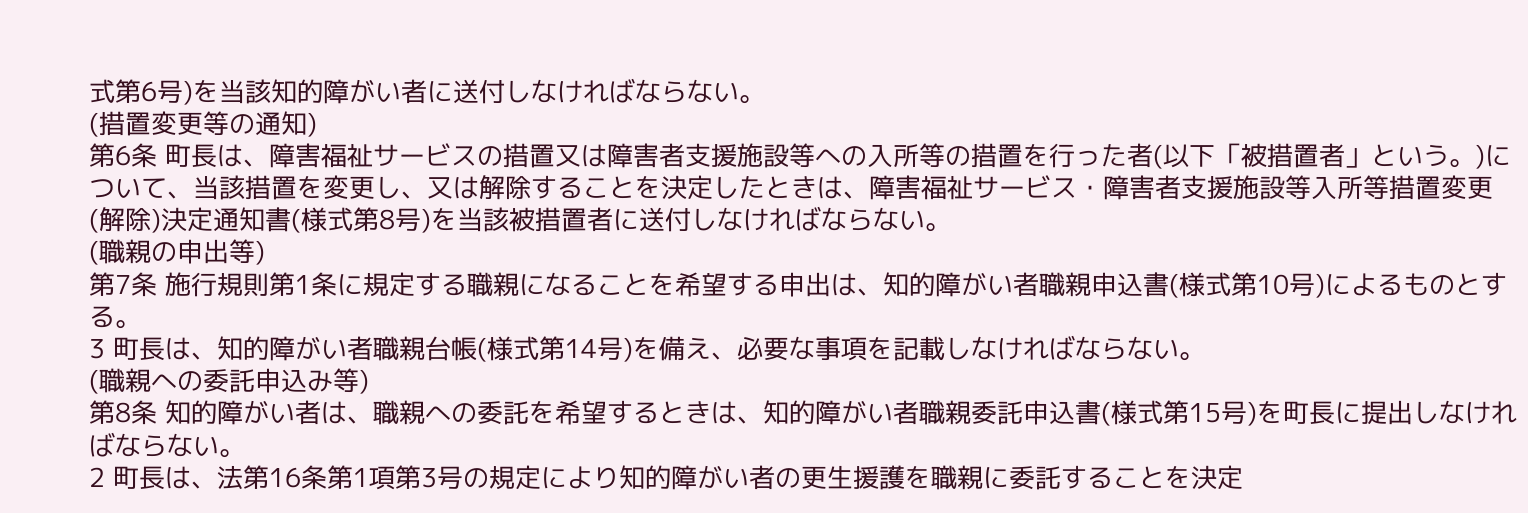式第6号)を当該知的障がい者に送付しなければならない。
(措置変更等の通知)
第6条 町長は、障害福祉サービスの措置又は障害者支援施設等への入所等の措置を行った者(以下「被措置者」という。)について、当該措置を変更し、又は解除することを決定したときは、障害福祉サービス・障害者支援施設等入所等措置変更(解除)決定通知書(様式第8号)を当該被措置者に送付しなければならない。
(職親の申出等)
第7条 施行規則第1条に規定する職親になることを希望する申出は、知的障がい者職親申込書(様式第10号)によるものとする。
3 町長は、知的障がい者職親台帳(様式第14号)を備え、必要な事項を記載しなければならない。
(職親への委託申込み等)
第8条 知的障がい者は、職親への委託を希望するときは、知的障がい者職親委託申込書(様式第15号)を町長に提出しなければならない。
2 町長は、法第16条第1項第3号の規定により知的障がい者の更生援護を職親に委託することを決定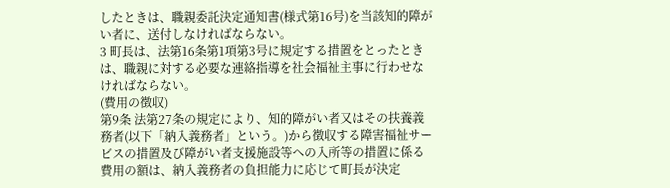したときは、職親委託決定通知書(様式第16号)を当該知的障がい者に、送付しなければならない。
3 町長は、法第16条第1項第3号に規定する措置をとったときは、職親に対する必要な連絡指導を社会福祉主事に行わせなければならない。
(費用の徴収)
第9条 法第27条の規定により、知的障がい者又はその扶養義務者(以下「納入義務者」という。)から徴収する障害福祉サービスの措置及び障がい者支援施設等への入所等の措置に係る費用の額は、納入義務者の負担能力に応じて町長が決定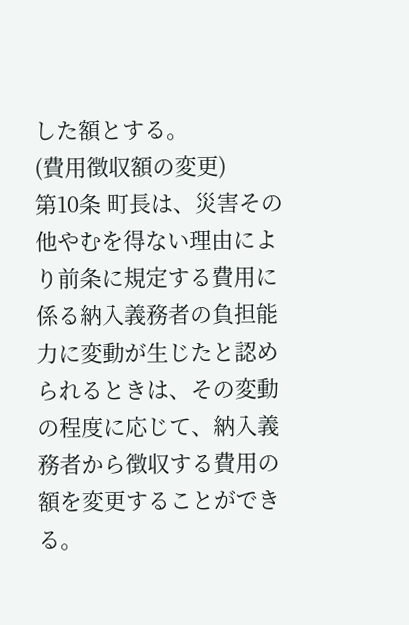した額とする。
(費用徴収額の変更)
第10条 町長は、災害その他やむを得ない理由により前条に規定する費用に係る納入義務者の負担能力に変動が生じたと認められるときは、その変動の程度に応じて、納入義務者から徴収する費用の額を変更することができる。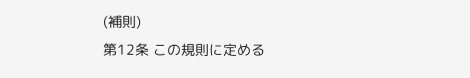(補則)
第12条 この規則に定める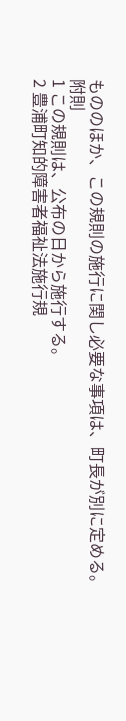もののほか、この規則の施行に関し必要な事項は、町長が別に定める。
附則
1 この規則は、公布の日から施行する。
2 豊浦町知的障害者福祉法施行規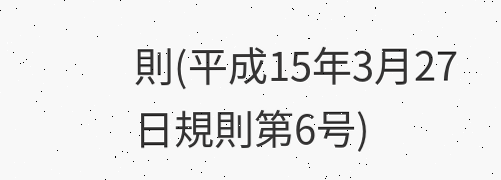則(平成15年3月27日規則第6号)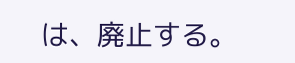は、廃止する。